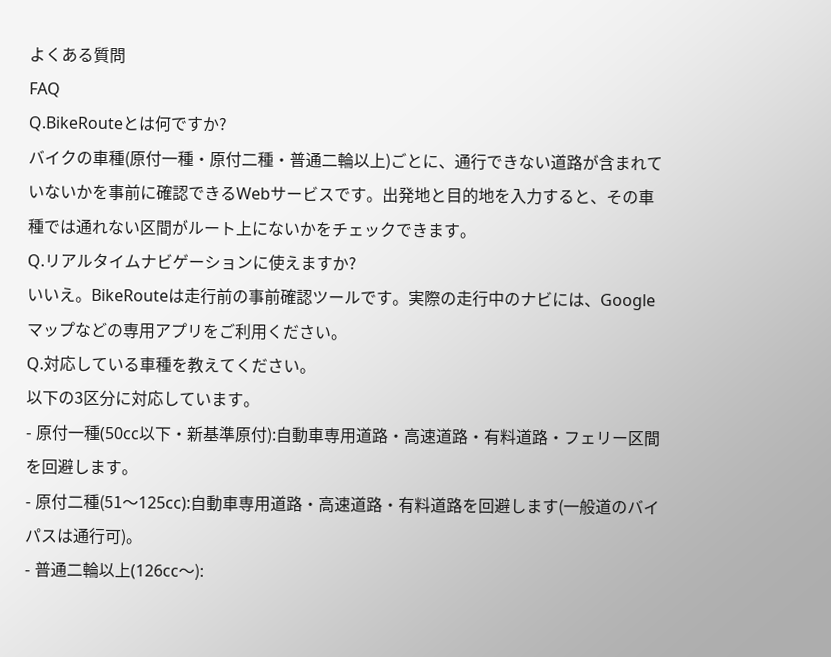よくある質問
FAQ
Q.BikeRouteとは何ですか?
バイクの車種(原付一種・原付二種・普通二輪以上)ごとに、通行できない道路が含まれていないかを事前に確認できるWebサービスです。出発地と目的地を入力すると、その車種では通れない区間がルート上にないかをチェックできます。
Q.リアルタイムナビゲーションに使えますか?
いいえ。BikeRouteは走行前の事前確認ツールです。実際の走行中のナビには、Google マップなどの専用アプリをご利用ください。
Q.対応している車種を教えてください。
以下の3区分に対応しています。
- 原付一種(50cc以下・新基準原付):自動車専用道路・高速道路・有料道路・フェリー区間を回避します。
- 原付二種(51〜125cc):自動車専用道路・高速道路・有料道路を回避します(一般道のバイパスは通行可)。
- 普通二輪以上(126cc〜):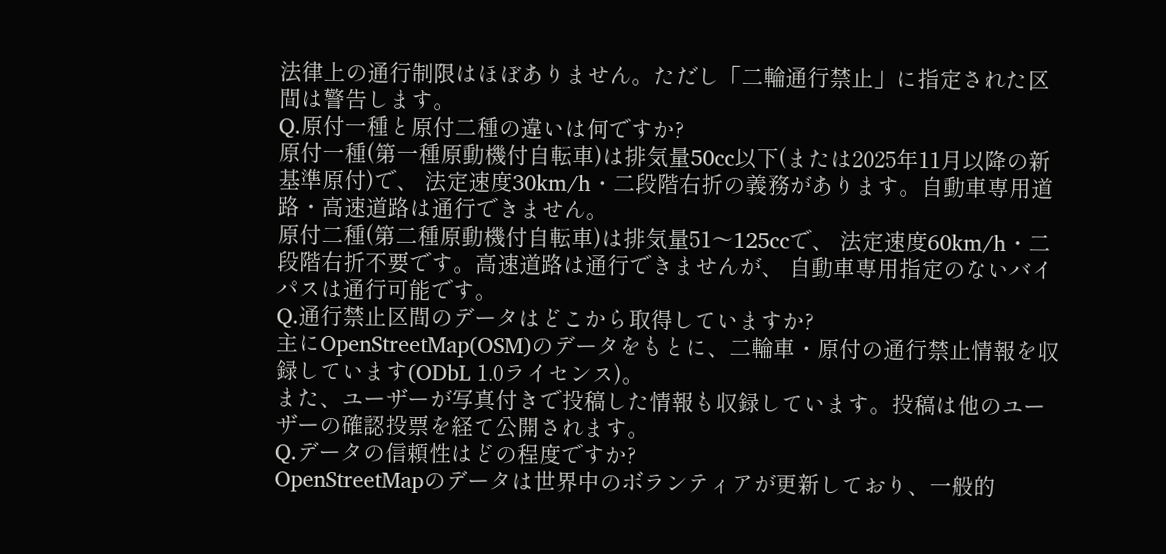法律上の通行制限はほぼありません。ただし「二輪通行禁止」に指定された区間は警告します。
Q.原付一種と原付二種の違いは何ですか?
原付一種(第一種原動機付自転車)は排気量50cc以下(または2025年11月以降の新基準原付)で、 法定速度30km/h・二段階右折の義務があります。自動車専用道路・高速道路は通行できません。
原付二種(第二種原動機付自転車)は排気量51〜125ccで、 法定速度60km/h・二段階右折不要です。高速道路は通行できませんが、 自動車専用指定のないバイパスは通行可能です。
Q.通行禁止区間のデータはどこから取得していますか?
主にOpenStreetMap(OSM)のデータをもとに、二輪車・原付の通行禁止情報を収録しています(ODbL 1.0ライセンス)。
また、ユーザーが写真付きで投稿した情報も収録しています。投稿は他のユーザーの確認投票を経て公開されます。
Q.データの信頼性はどの程度ですか?
OpenStreetMapのデータは世界中のボランティアが更新しており、一般的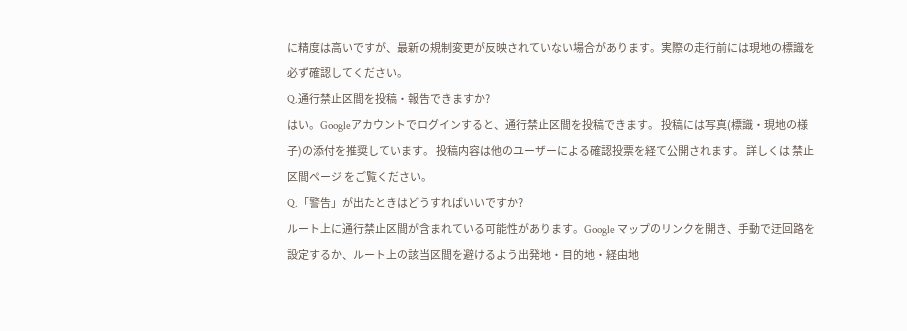に精度は高いですが、最新の規制変更が反映されていない場合があります。実際の走行前には現地の標識を必ず確認してください。
Q.通行禁止区間を投稿・報告できますか?
はい。Googleアカウントでログインすると、通行禁止区間を投稿できます。 投稿には写真(標識・現地の様子)の添付を推奨しています。 投稿内容は他のユーザーによる確認投票を経て公開されます。 詳しくは 禁止区間ページ をご覧ください。
Q.「警告」が出たときはどうすればいいですか?
ルート上に通行禁止区間が含まれている可能性があります。Google マップのリンクを開き、手動で迂回路を設定するか、ルート上の該当区間を避けるよう出発地・目的地・経由地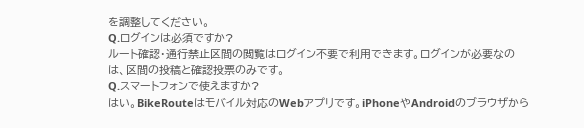を調整してください。
Q.ログインは必須ですか?
ルート確認・通行禁止区間の閲覧はログイン不要で利用できます。ログインが必要なのは、区間の投稿と確認投票のみです。
Q.スマートフォンで使えますか?
はい。BikeRouteはモバイル対応のWebアプリです。iPhoneやAndroidのブラウザから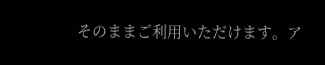そのままご利用いただけます。ア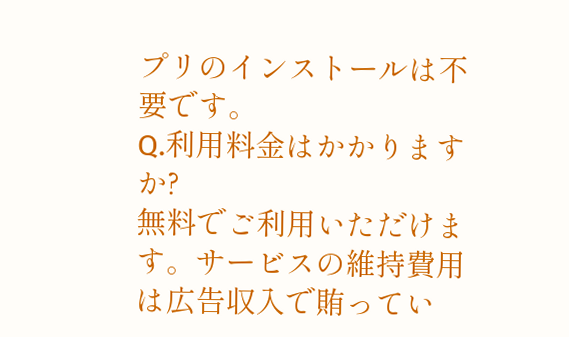プリのインストールは不要です。
Q.利用料金はかかりますか?
無料でご利用いただけます。サービスの維持費用は広告収入で賄ってい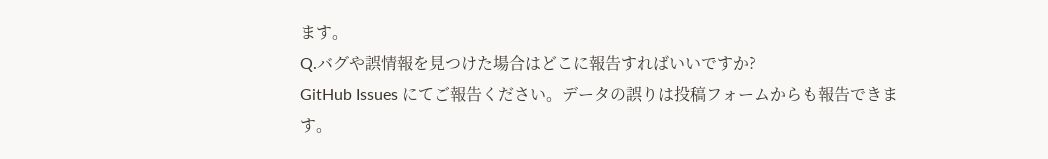ます。
Q.バグや誤情報を見つけた場合はどこに報告すればいいですか?
GitHub Issues にてご報告ください。データの誤りは投稿フォームからも報告できます。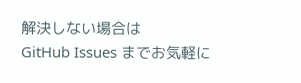解決しない場合は
GitHub Issues までお気軽に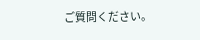ご質問ください。